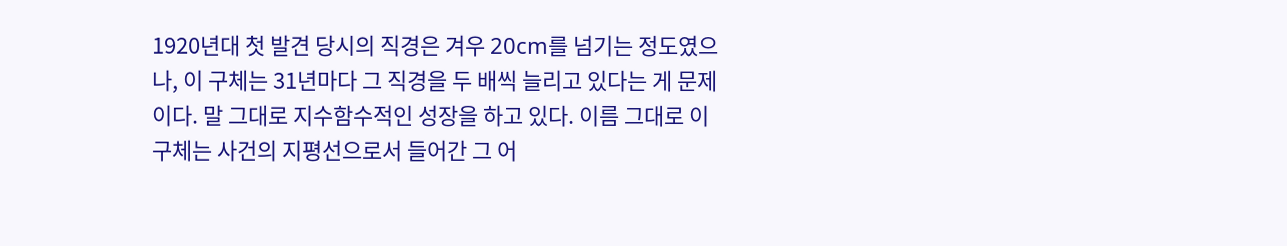1920년대 첫 발견 당시의 직경은 겨우 20cm를 넘기는 정도였으나, 이 구체는 31년마다 그 직경을 두 배씩 늘리고 있다는 게 문제이다. 말 그대로 지수함수적인 성장을 하고 있다. 이름 그대로 이 구체는 사건의 지평선으로서 들어간 그 어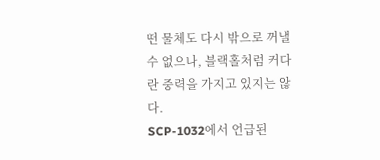떤 물체도 다시 밖으로 꺼낼 수 없으나, 블랙홀처럼 커다란 중력을 가지고 있지는 않다.
SCP-1032에서 언급된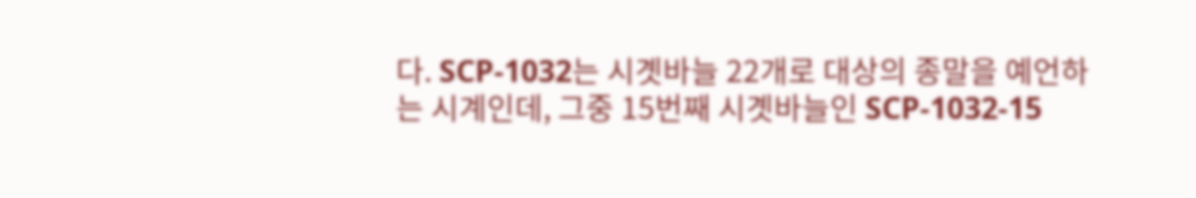다. SCP-1032는 시곗바늘 22개로 대상의 종말을 예언하는 시계인데, 그중 15번째 시곗바늘인 SCP-1032-15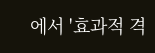에서 '효과적 격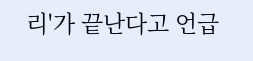리'가 끝난다고 언급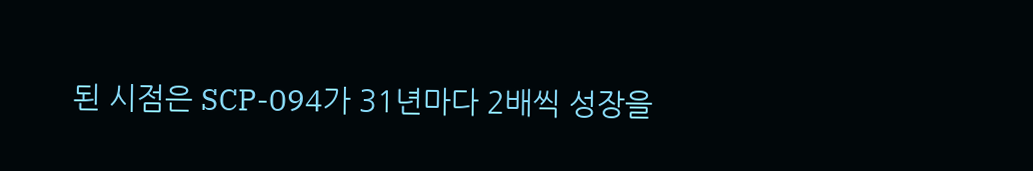된 시점은 SCP-094가 31년마다 2배씩 성장을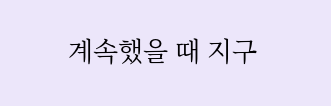계속했을 때 지구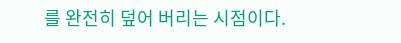를 완전히 덮어 버리는 시점이다.